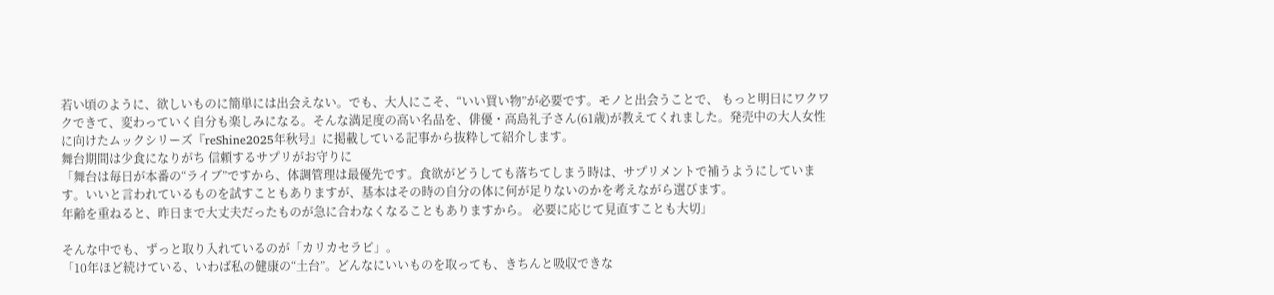若い頃のように、欲しいものに簡単には出会えない。でも、大人にこそ、“いい買い物”が必要です。モノと出会うことで、 もっと明日にワクワクできて、変わっていく自分も楽しみになる。そんな満足度の高い名品を、俳優・高島礼子さん(61歳)が教えてくれました。発売中の大人女性に向けたムックシリーズ『reShine2025年秋号』に掲載している記事から抜粋して紹介します。
舞台期間は少食になりがち 信頼するサプリがお守りに
「舞台は毎日が本番の“ライブ”ですから、体調管理は最優先です。食欲がどうしても落ちてしまう時は、サプリメントで補うようにしています。いいと言われているものを試すこともありますが、基本はその時の自分の体に何が足りないのかを考えながら選びます。
年齢を重ねると、昨日まで大丈夫だったものが急に合わなくなることもありますから。 必要に応じて見直すことも大切」

そんな中でも、ずっと取り入れているのが「カリカセラピ」。
「10年ほど続けている、いわば私の健康の“土台”。どんなにいいものを取っても、きちんと吸収できな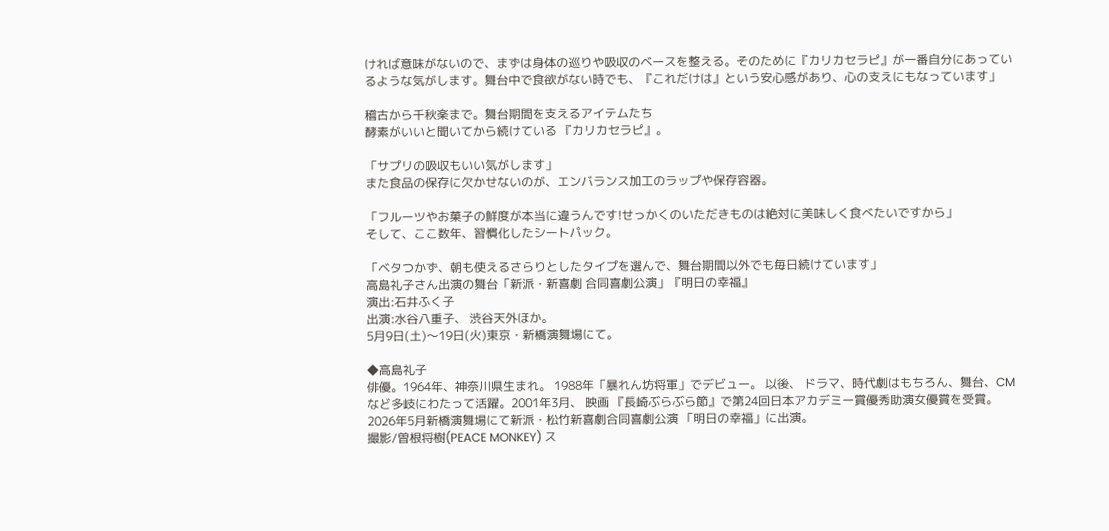ければ意味がないので、まずは身体の巡りや吸収のベースを整える。そのために『カリカセラピ』が一番自分にあっているような気がします。舞台中で食欲がない時でも、『これだけは』という安心感があり、心の支えにもなっています」

稽古から千秋楽まで。舞台期間を支えるアイテムたち
酵素がいいと聞いてから続けている 『カリカセラピ』。

「サプリの吸収もいい気がします」
また食品の保存に欠かせないのが、エンバランス加工のラップや保存容器。

「フルーツやお菓子の鮮度が本当に違うんです!せっかくのいただきものは絶対に美味しく食べたいですから」
そして、ここ数年、習慣化したシートパック。

「ベタつかず、朝も使えるさらりとしたタイプを選んで、舞台期間以外でも毎日続けています」
高島礼子さん出演の舞台「新派・新喜劇 合同喜劇公演」『明日の幸福』
演出:石井ふく子
出演:水谷八重子、 渋谷天外ほか。
5月9日(土)〜19日(火)東京・新橋演舞場にて。

◆高島礼子
俳優。1964年、神奈川県生まれ。 1988年「暴れん坊将軍」でデビュー。 以後、 ドラマ、時代劇はもちろん、舞台、CMなど多岐にわたって活躍。2001年3月、 映画 『長崎ぶらぶら節』で第24回日本アカデミー賞優秀助演女優賞を受賞。2026年5月新橋演舞場にて新派・松竹新喜劇合同喜劇公演 「明日の幸福」に出演。
撮影/曽根将樹(PEACE MONKEY) ス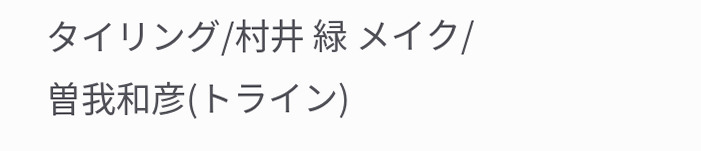タイリング/村井 緑 メイク/曽我和彦(トライン)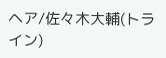ヘア/佐々木大輔(トライン)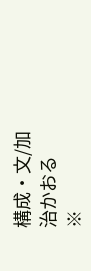構成・文/加治かおる
※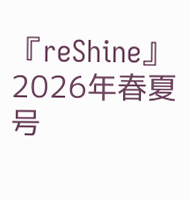『reShine』2026年春夏号